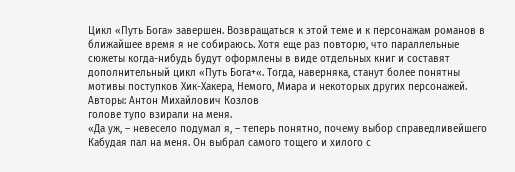Цикл «Путь Бога» завершен. Возвращаться к этой теме и к персонажам романов в ближайшее время я не собираюсь. Хотя еще раз повторю, что параллельные сюжеты когда-нибудь будут оформлены в виде отдельных книг и составят дополнительный цикл «Путь Бога+«. Тогда, наверняка, станут более понятны мотивы поступков Хик-Хакера, Немого, Миара и некоторых других персонажей.
Авторы: Антон Михайлович Козлов
голове тупо взирали на меня.
«Да уж, – невесело подумал я, – теперь понятно, почему выбор справедливейшего Кабудая пал на меня. Он выбрал самого тощего и хилого с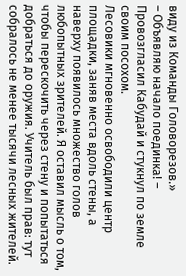виду из Команды Головорезов.»
– Объявляю начало поединка! – Провозгласил Кабудай и стукнул по земле своим посохом.
Лесовики мгновенно освободили центр площадки, заняв места вдоль стены, а наверху появилось множество голов любопытных зрителей. Я оставил мысль о том, чтобы перескочить через стену и попытаться добраться до оружия. Учитель был прав: тут собралось не менее тысячи лесных жителей.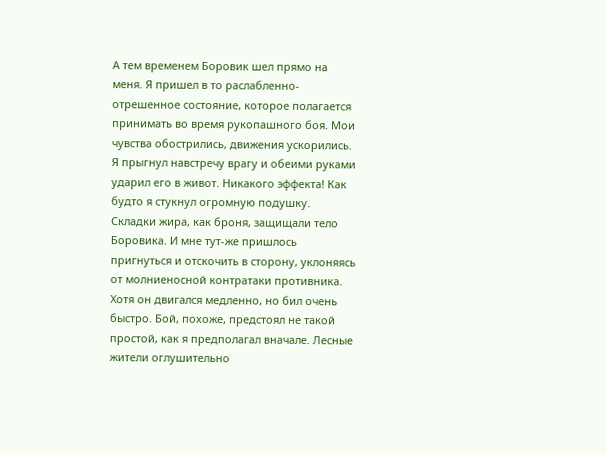А тем временем Боровик шел прямо на меня. Я пришел в то раслабленно-отрешенное состояние, которое полагается принимать во время рукопашного боя. Мои чувства обострились, движения ускорились. Я прыгнул навстречу врагу и обеими руками ударил его в живот. Никакого эффекта! Как будто я стукнул огромную подушку. Складки жира, как броня, защищали тело Боровика. И мне тут-же пришлось пригнуться и отскочить в сторону, уклоняясь от молниеносной контратаки противника. Хотя он двигался медленно, но бил очень быстро. Бой, похоже, предстоял не такой простой, как я предполагал вначале. Лесные жители оглушительно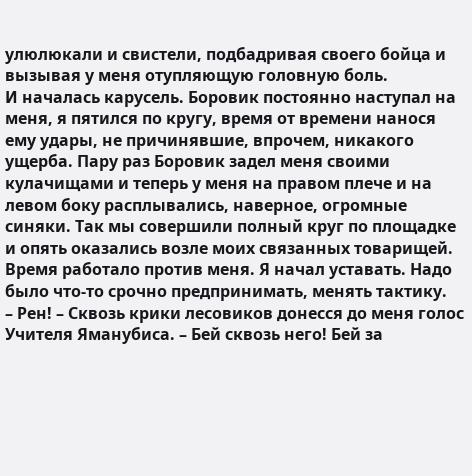улюлюкали и свистели, подбадривая своего бойца и вызывая у меня отупляющую головную боль.
И началась карусель. Боровик постоянно наступал на меня, я пятился по кругу, время от времени нанося ему удары, не причинявшие, впрочем, никакого ущерба. Пару раз Боровик задел меня своими кулачищами и теперь у меня на правом плече и на левом боку расплывались, наверное, огромные синяки. Так мы совершили полный круг по площадке и опять оказались возле моих связанных товарищей. Время работало против меня. Я начал уставать. Надо было что-то срочно предпринимать, менять тактику.
– Рен! – Сквозь крики лесовиков донесся до меня голос Учителя Яманубиса. – Бей сквозь него! Бей за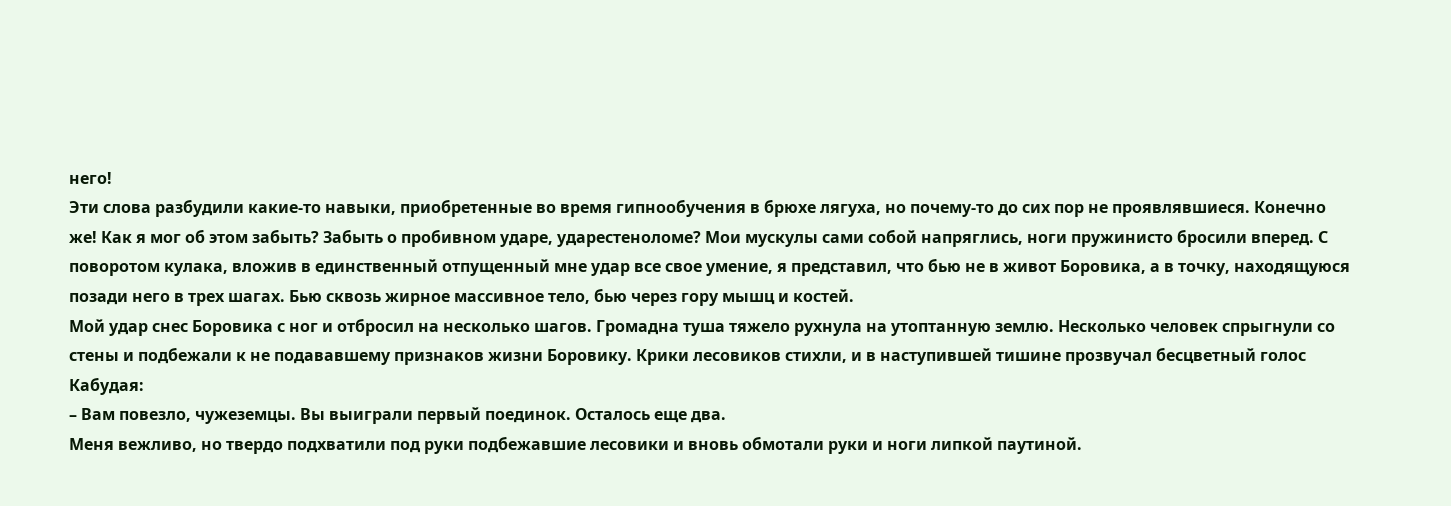него!
Эти слова разбудили какие-то навыки, приобретенные во время гипнообучения в брюхе лягуха, но почему-то до сих пор не проявлявшиеся. Конечно же! Как я мог об этом забыть? Забыть о пробивном ударе, ударестеноломе? Мои мускулы сами собой напряглись, ноги пружинисто бросили вперед. С поворотом кулака, вложив в единственный отпущенный мне удар все свое умение, я представил, что бью не в живот Боровика, а в точку, находящуюся позади него в трех шагах. Бью сквозь жирное массивное тело, бью через гору мышц и костей.
Мой удар снес Боровика с ног и отбросил на несколько шагов. Громадна туша тяжело рухнула на утоптанную землю. Несколько человек спрыгнули со стены и подбежали к не подававшему признаков жизни Боровику. Крики лесовиков стихли, и в наступившей тишине прозвучал бесцветный голос Кабудая:
– Вам повезло, чужеземцы. Вы выиграли первый поединок. Осталось еще два.
Меня вежливо, но твердо подхватили под руки подбежавшие лесовики и вновь обмотали руки и ноги липкой паутиной.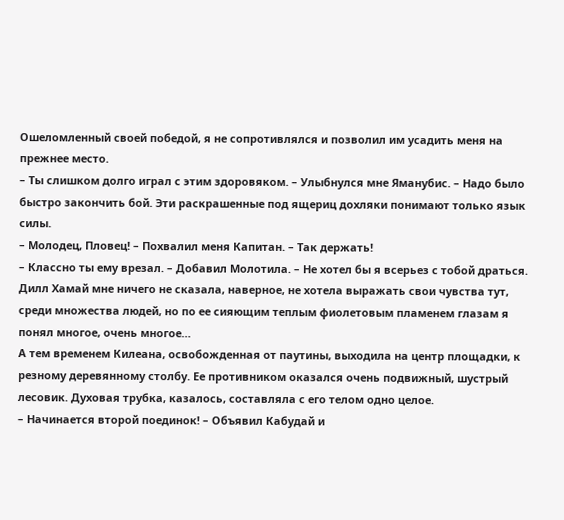Ошеломленный своей победой, я не сопротивлялся и позволил им усадить меня на прежнее место.
– Ты слишком долго играл с этим здоровяком. – Улыбнулся мне Яманубис. – Надо было быстро закончить бой. Эти раскрашенные под ящериц дохляки понимают только язык силы.
– Молодец, Пловец! – Похвалил меня Капитан. – Так держать!
– Классно ты ему врезал. – Добавил Молотила. – Не хотел бы я всерьез с тобой драться.
Дилл Хамай мне ничего не сказала, наверное, не хотела выражать свои чувства тут, среди множества людей, но по ее сияющим теплым фиолетовым пламенем глазам я понял многое, очень многое…
А тем временем Килеана, освобожденная от паутины, выходила на центр площадки, к резному деревянному столбу. Ее противником оказался очень подвижный, шустрый лесовик. Духовая трубка, казалось, составляла с его телом одно целое.
– Начинается второй поединок! – Объявил Кабудай и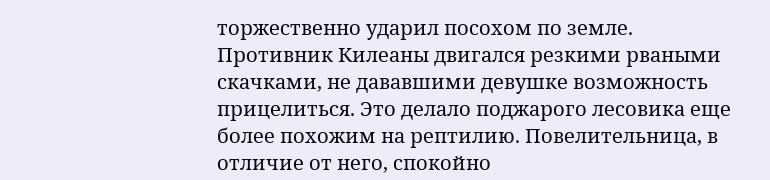торжественно ударил посохом по земле.
Противник Килеаны двигался резкими рваными скачками, не дававшими девушке возможность прицелиться. Это делало поджарого лесовика еще более похожим на рептилию. Повелительница, в отличие от него, спокойно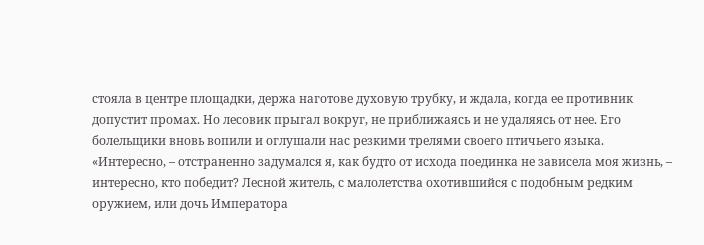стояла в центре площадки, держа наготове духовую трубку, и ждала, когда ее противник допустит промах. Но лесовик прыгал вокруг, не приближаясь и не удаляясь от нее. Его болельщики вновь вопили и оглушали нас резкими трелями своего птичьего языка.
«Интересно, – отстраненно задумался я, как будто от исхода поединка не зависела моя жизнь, – интересно, кто победит? Лесной житель, с малолетства охотившийся с подобным редким оружием, или дочь Императора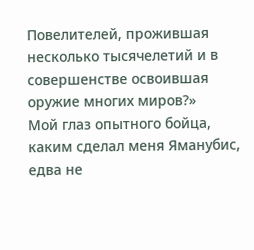Повелителей, прожившая несколько тысячелетий и в совершенстве освоившая оружие многих миров?»
Мой глаз опытного бойца, каким сделал меня Яманубис, едва не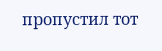пропустил тот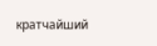кратчайший